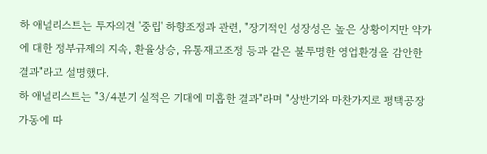하 애널리스트는 투자의견 '중립' 하향조정과 관련, "장기적인 성장성은 높은 상황이지만 약가에 대한 정부규제의 지속, 환율상승, 유통재고조정 등과 같은 불투명한 영업환경을 감안한 결과"라고 설명했다.
하 애널리스트는 "3/4분기 실적은 기대에 미흡한 결과"라며 "상반기와 마찬가지로 평택공장 가동에 따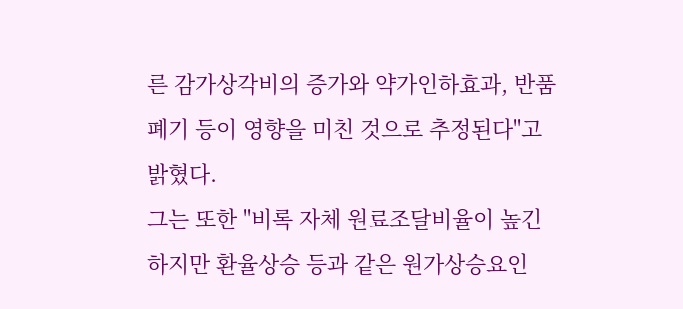른 감가상각비의 증가와 약가인하효과, 반품폐기 등이 영향을 미친 것으로 추정된다"고 밝혔다.
그는 또한 "비록 자체 원료조달비율이 높긴 하지만 환율상승 등과 같은 원가상승요인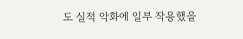도 실적 악화에 일부 작용했을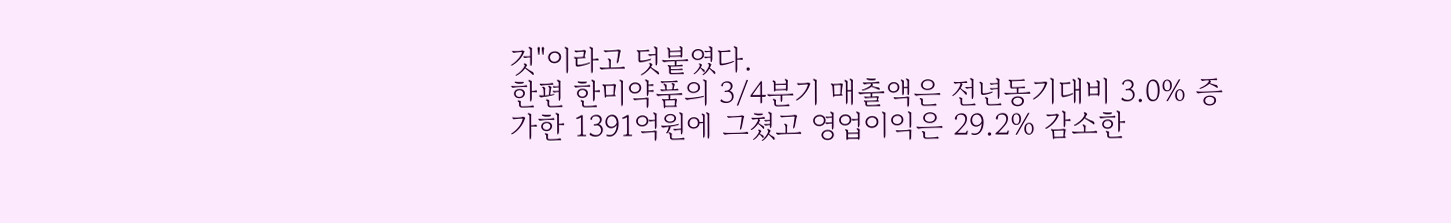것"이라고 덧붙였다.
한편 한미약품의 3/4분기 매출액은 전년동기대비 3.0% 증가한 1391억원에 그쳤고 영업이익은 29.2% 감소한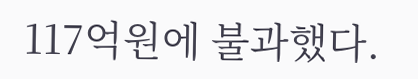117억원에 불과했다.